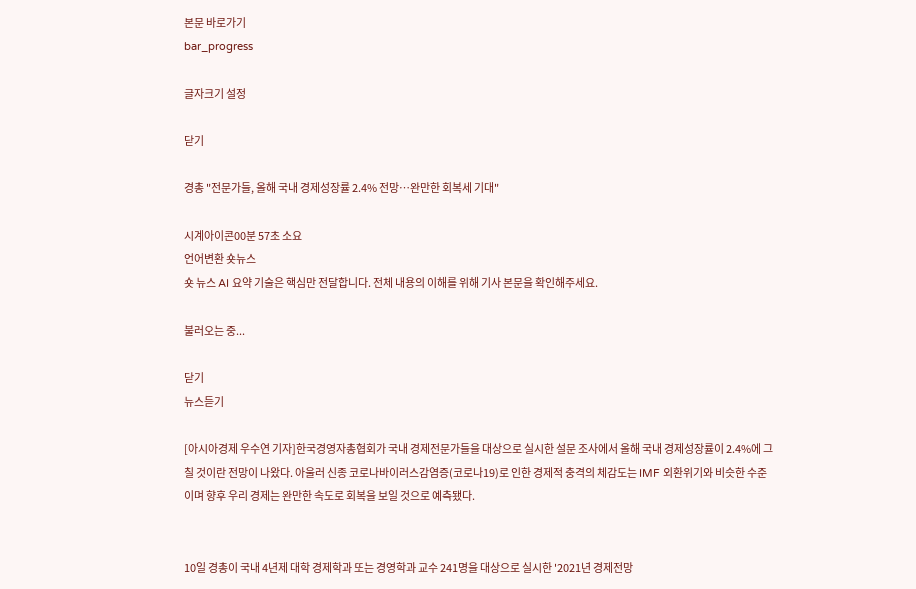본문 바로가기
bar_progress

글자크기 설정

닫기

경총 "전문가들, 올해 국내 경제성장률 2.4% 전망…완만한 회복세 기대"

시계아이콘00분 57초 소요
언어변환 숏뉴스
숏 뉴스 AI 요약 기술은 핵심만 전달합니다. 전체 내용의 이해를 위해 기사 본문을 확인해주세요.

불러오는 중...

닫기
뉴스듣기

[아시아경제 우수연 기자]한국경영자총협회가 국내 경제전문가들을 대상으로 실시한 설문 조사에서 올해 국내 경제성장률이 2.4%에 그칠 것이란 전망이 나왔다. 아울러 신종 코로나바이러스감염증(코로나19)로 인한 경제적 충격의 체감도는 IMF 외환위기와 비슷한 수준이며 향후 우리 경제는 완만한 속도로 회복을 보일 것으로 예측됐다.


10일 경총이 국내 4년제 대학 경제학과 또는 경영학과 교수 241명을 대상으로 실시한 '2021년 경제전망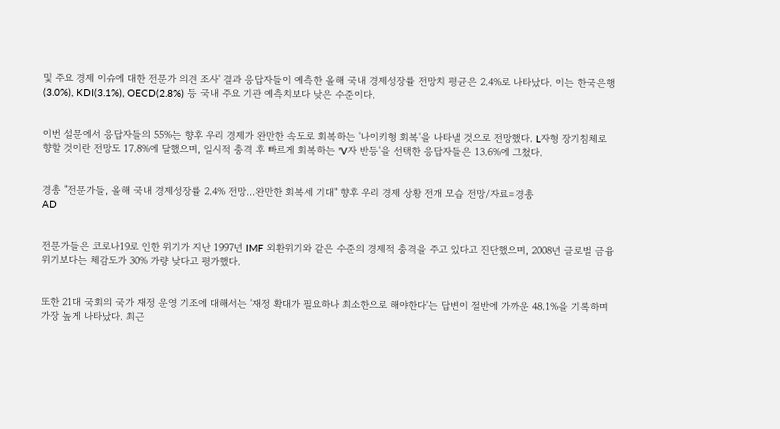및 주요 경제 이슈에 대한 전문가 의견 조사' 결과 응답자들이 예측한 올해 국내 경제성장률 전망치 평균은 2.4%로 나타났다. 이는 한국은행(3.0%), KDI(3.1%), OECD(2.8%) 등 국내 주요 기관 예측치보다 낮은 수준이다.


이번 설문에서 응답자들의 55%는 향후 우리 경제가 완만한 속도로 회복하는 '나이키형 회복'을 나타낼 것으로 전망했다. L자형 장기침체로 향할 것이란 전망도 17.8%에 달했으며, 일시적 충격 후 빠르게 회복하는 'V자 반등'을 선택한 응답자들은 13.6%에 그쳤다.


경총 "전문가들, 올해 국내 경제성장률 2.4% 전망…완만한 회복세 기대" 향후 우리 경제 상황 전개 모습 전망/자료=경총
AD


전문가들은 코로나19로 인한 위기가 지난 1997년 IMF 외환위기와 같은 수준의 경제적 충격을 주고 있다고 진단했으며, 2008년 글로벌 금융위기보다는 체감도가 30% 가량 낮다고 평가했다.


또한 21대 국회의 국가 재정 운영 기조에 대해서는 '재정 확대가 필요하나 최소한으로 해야한다'는 답변이 절반에 가까운 48.1%을 기록하며 가장 높게 나타났다. 최근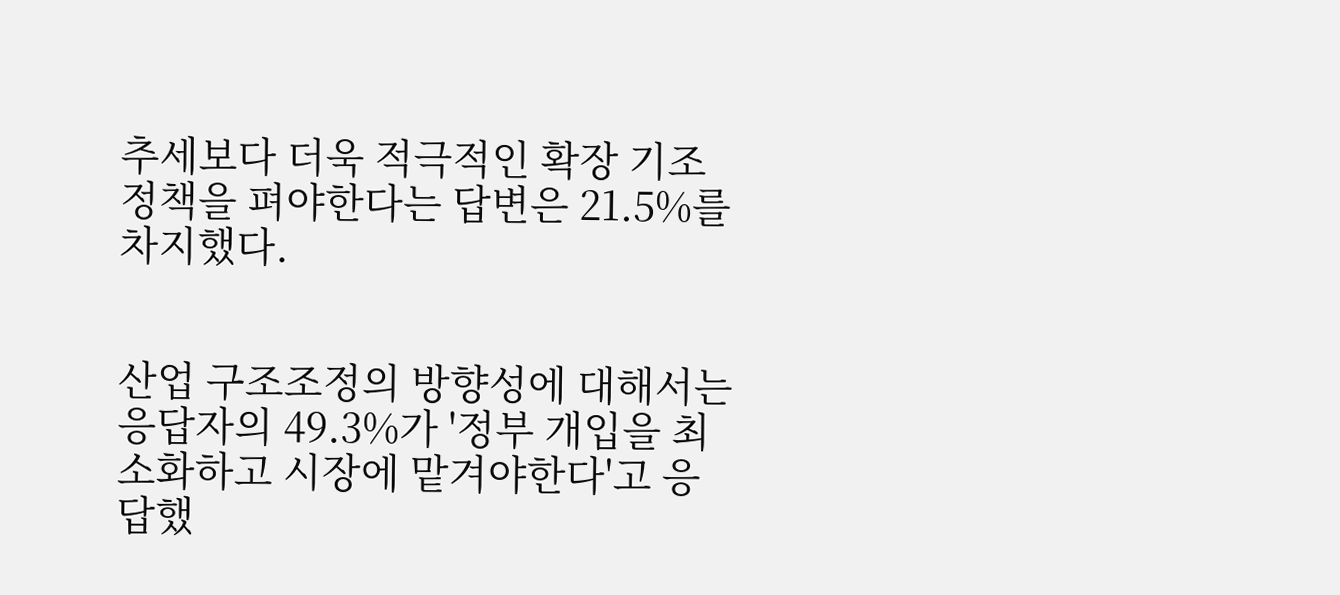추세보다 더욱 적극적인 확장 기조 정책을 펴야한다는 답변은 21.5%를 차지했다.


산업 구조조정의 방향성에 대해서는 응답자의 49.3%가 '정부 개입을 최소화하고 시장에 맡겨야한다'고 응답했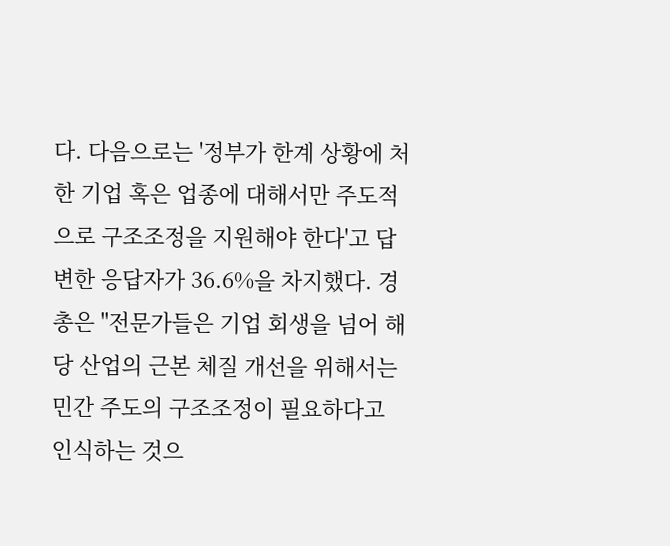다. 다음으로는 '정부가 한계 상황에 처한 기업 혹은 업종에 대해서만 주도적으로 구조조정을 지원해야 한다'고 답변한 응답자가 36.6%을 차지했다. 경총은 "전문가들은 기업 회생을 넘어 해당 산업의 근본 체질 개선을 위해서는 민간 주도의 구조조정이 필요하다고 인식하는 것으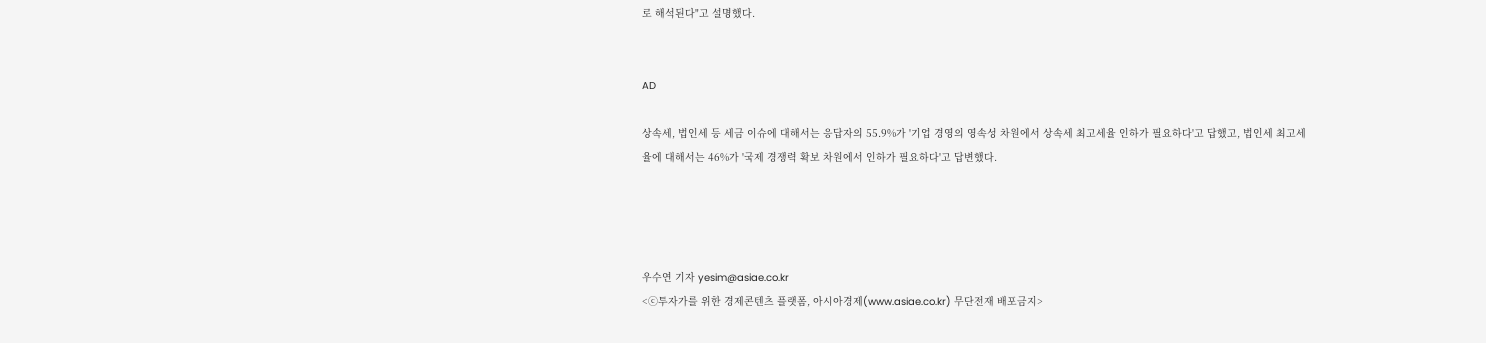로 해석된다"고 설명했다.


AD

상속세, 법인세 등 세금 이슈에 대해서는 응답자의 55.9%가 '기업 경영의 영속성 차원에서 상속세 최고세율 인하가 필요하다'고 답했고, 법인세 최고세율에 대해서는 46%가 '국제 경쟁력 확보 차원에서 인하가 필요하다'고 답변했다.




우수연 기자 yesim@asiae.co.kr
<ⓒ투자가를 위한 경제콘텐츠 플랫폼, 아시아경제(www.asiae.co.kr) 무단전재 배포금지>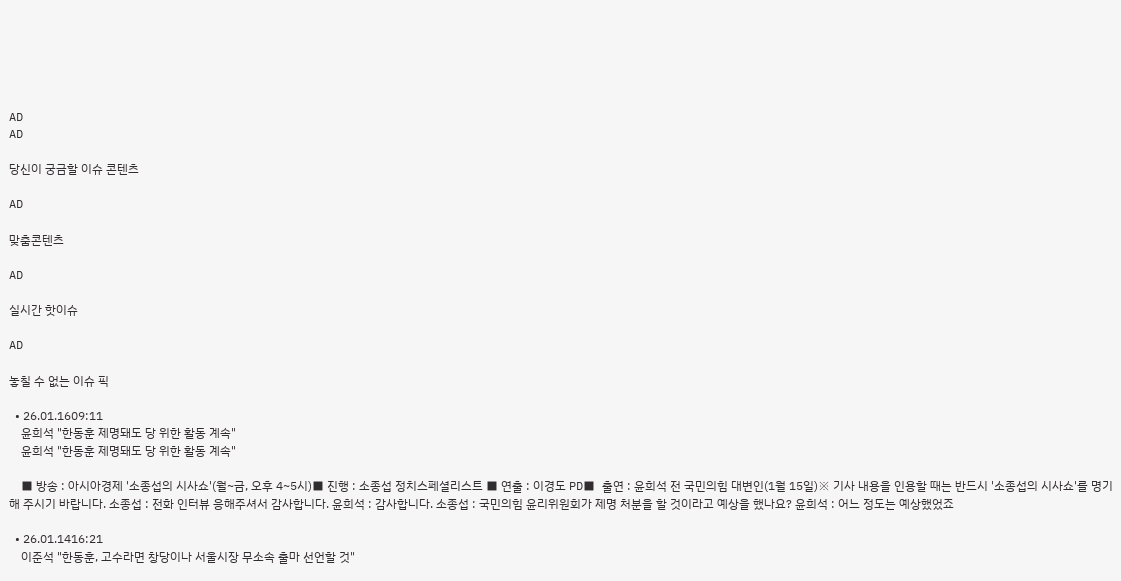AD
AD

당신이 궁금할 이슈 콘텐츠

AD

맞춤콘텐츠

AD

실시간 핫이슈

AD

놓칠 수 없는 이슈 픽

  • 26.01.1609:11
    윤희석 "한동훈 제명돼도 당 위한 활동 계속"
    윤희석 "한동훈 제명돼도 당 위한 활동 계속"

    ■ 방송 : 아시아경제 '소종섭의 시사쇼'(월~금, 오후 4~5시)■ 진행 : 소종섭 정치스페셜리스트 ■ 연출 : 이경도 PD■ 출연 : 윤희석 전 국민의힘 대변인(1월 15일)※ 기사 내용을 인용할 때는 반드시 '소종섭의 시사쇼'를 명기해 주시기 바랍니다. 소종섭 : 전화 인터뷰 응해주셔서 감사합니다. 윤희석 : 감사합니다. 소종섭 : 국민의힘 윤리위원회가 제명 처분을 할 것이라고 예상을 했나요? 윤희석 : 어느 정도는 예상했었죠

  • 26.01.1416:21
    이준석 "한동훈, 고수라면 창당이나 서울시장 무소속 출마 선언할 것"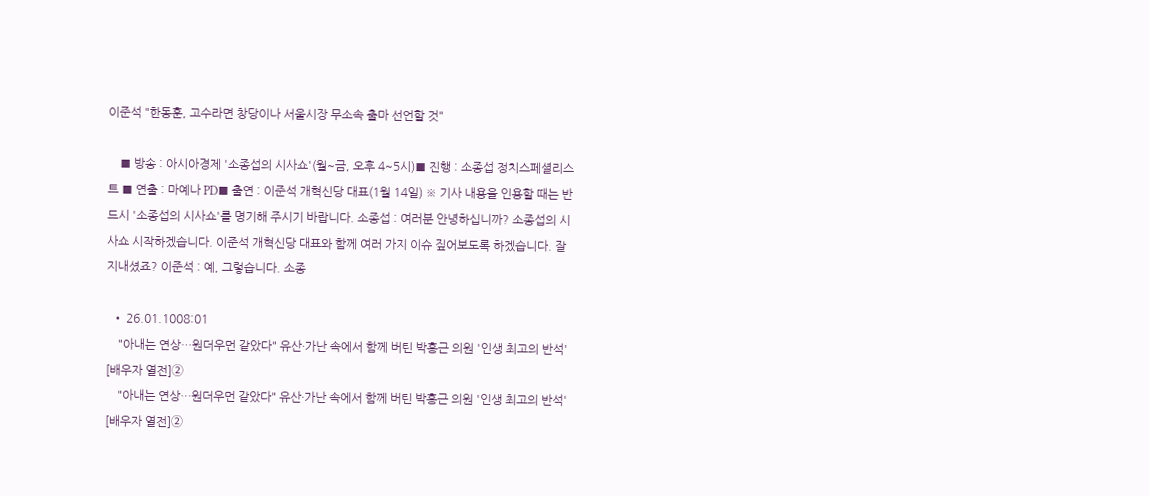이준석 "한동훈, 고수라면 창당이나 서울시장 무소속 출마 선언할 것"

    ■ 방송 : 아시아경제 '소종섭의 시사쇼'(월~금, 오후 4~5시)■ 진행 : 소종섭 정치스페셜리스트 ■ 연출 : 마예나 PD■ 출연 : 이준석 개혁신당 대표(1월 14일) ※ 기사 내용을 인용할 때는 반드시 '소종섭의 시사쇼'를 명기해 주시기 바랍니다. 소종섭 : 여러분 안녕하십니까? 소종섭의 시사쇼 시작하겠습니다. 이준석 개혁신당 대표와 함께 여러 가지 이슈 짚어보도록 하겠습니다. 잘 지내셨죠? 이준석 : 예, 그렇습니다. 소종

  • 26.01.1008:01
    "아내는 연상…원더우먼 같았다" 유산·가난 속에서 함께 버틴 박홍근 의원 '인생 최고의 반석' [배우자 열전]②
    "아내는 연상…원더우먼 같았다" 유산·가난 속에서 함께 버틴 박홍근 의원 '인생 최고의 반석' [배우자 열전]②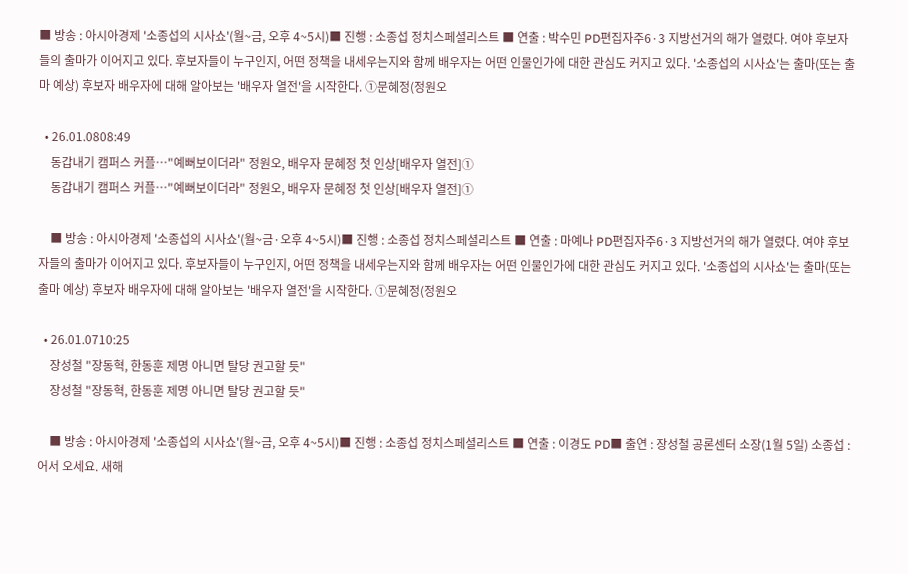■ 방송 : 아시아경제 '소종섭의 시사쇼'(월~금, 오후 4~5시)■ 진행 : 소종섭 정치스페셜리스트 ■ 연출 : 박수민 PD편집자주6·3 지방선거의 해가 열렸다. 여야 후보자들의 출마가 이어지고 있다. 후보자들이 누구인지, 어떤 정책을 내세우는지와 함께 배우자는 어떤 인물인가에 대한 관심도 커지고 있다. '소종섭의 시사쇼'는 출마(또는 출마 예상) 후보자 배우자에 대해 알아보는 '배우자 열전'을 시작한다. ①문혜정(정원오

  • 26.01.0808:49
    동갑내기 캠퍼스 커플…"예뻐보이더라" 정원오, 배우자 문혜정 첫 인상[배우자 열전]①
    동갑내기 캠퍼스 커플…"예뻐보이더라" 정원오, 배우자 문혜정 첫 인상[배우자 열전]①

    ■ 방송 : 아시아경제 '소종섭의 시사쇼'(월~금·오후 4~5시)■ 진행 : 소종섭 정치스페셜리스트 ■ 연출 : 마예나 PD편집자주6·3 지방선거의 해가 열렸다. 여야 후보자들의 출마가 이어지고 있다. 후보자들이 누구인지, 어떤 정책을 내세우는지와 함께 배우자는 어떤 인물인가에 대한 관심도 커지고 있다. '소종섭의 시사쇼'는 출마(또는 출마 예상) 후보자 배우자에 대해 알아보는 '배우자 열전'을 시작한다. ①문혜정(정원오

  • 26.01.0710:25
    장성철 "장동혁, 한동훈 제명 아니면 탈당 권고할 듯"
    장성철 "장동혁, 한동훈 제명 아니면 탈당 권고할 듯"

    ■ 방송 : 아시아경제 '소종섭의 시사쇼'(월~금, 오후 4~5시)■ 진행 : 소종섭 정치스페셜리스트 ■ 연출 : 이경도 PD■ 출연 : 장성철 공론센터 소장(1월 5일) 소종섭 : 어서 오세요. 새해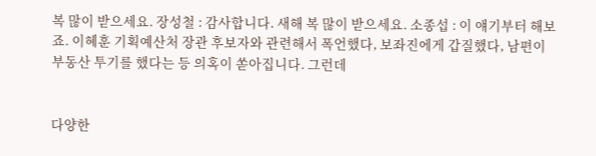복 많이 받으세요. 장성철 : 감사합니다. 새해 복 많이 받으세요. 소종섭 : 이 얘기부터 해보죠. 이혜훈 기획예산처 장관 후보자와 관련해서 폭언했다, 보좌진에게 갑질했다, 남편이 부동산 투기를 했다는 등 의혹이 쏟아집니다. 그런데


다양한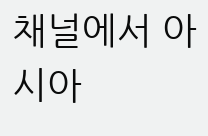채널에서 아시아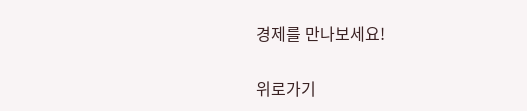경제를 만나보세요!

위로가기